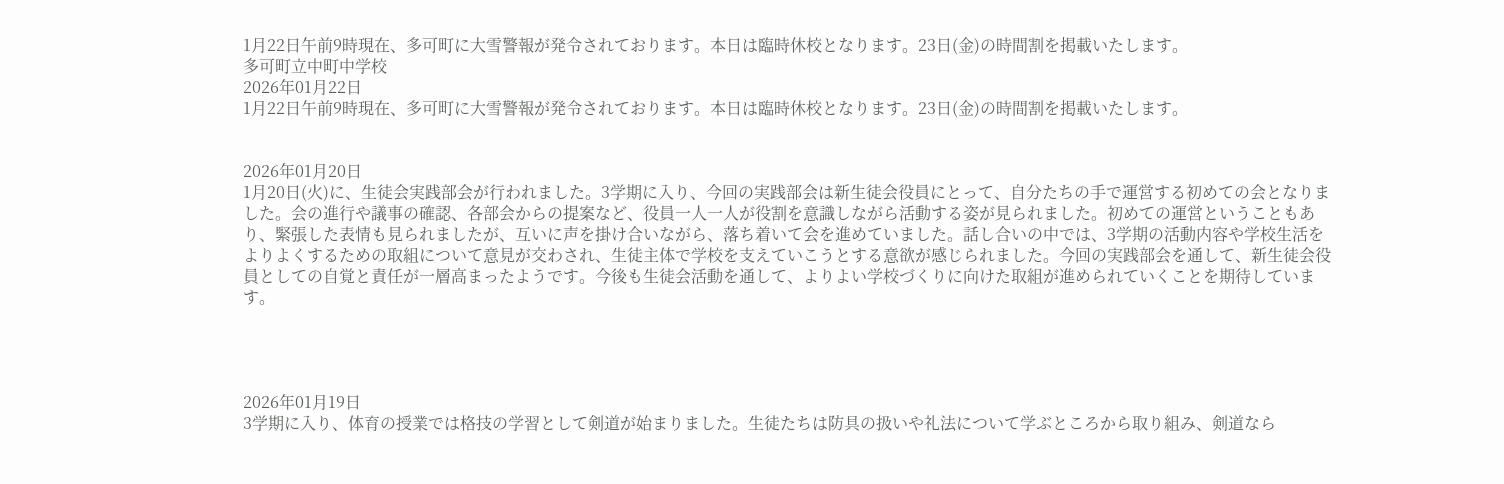1月22日午前9時現在、多可町に大雪警報が発令されております。本日は臨時休校となります。23日(金)の時間割を掲載いたします。
多可町立中町中学校
2026年01月22日
1月22日午前9時現在、多可町に大雪警報が発令されております。本日は臨時休校となります。23日(金)の時間割を掲載いたします。


2026年01月20日
1月20日(火)に、生徒会実践部会が行われました。3学期に入り、今回の実践部会は新生徒会役員にとって、自分たちの手で運営する初めての会となりました。会の進行や議事の確認、各部会からの提案など、役員一人一人が役割を意識しながら活動する姿が見られました。初めての運営ということもあり、緊張した表情も見られましたが、互いに声を掛け合いながら、落ち着いて会を進めていました。話し合いの中では、3学期の活動内容や学校生活をよりよくするための取組について意見が交わされ、生徒主体で学校を支えていこうとする意欲が感じられました。今回の実践部会を通して、新生徒会役員としての自覚と責任が一層高まったようです。今後も生徒会活動を通して、よりよい学校づくりに向けた取組が進められていくことを期待しています。




2026年01月19日
3学期に入り、体育の授業では格技の学習として剣道が始まりました。生徒たちは防具の扱いや礼法について学ぶところから取り組み、剣道なら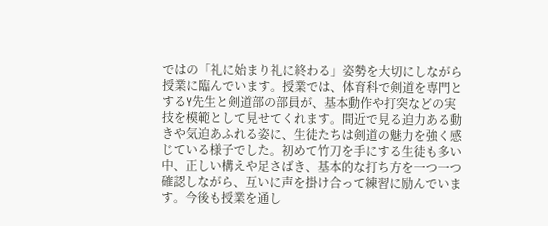ではの「礼に始まり礼に終わる」姿勢を大切にしながら授業に臨んでいます。授業では、体育科で剣道を専門とするY先生と剣道部の部員が、基本動作や打突などの実技を模範として見せてくれます。間近で見る迫力ある動きや気迫あふれる姿に、生徒たちは剣道の魅力を強く感じている様子でした。初めて竹刀を手にする生徒も多い中、正しい構えや足さばき、基本的な打ち方を一つ一つ確認しながら、互いに声を掛け合って練習に励んでいます。今後も授業を通し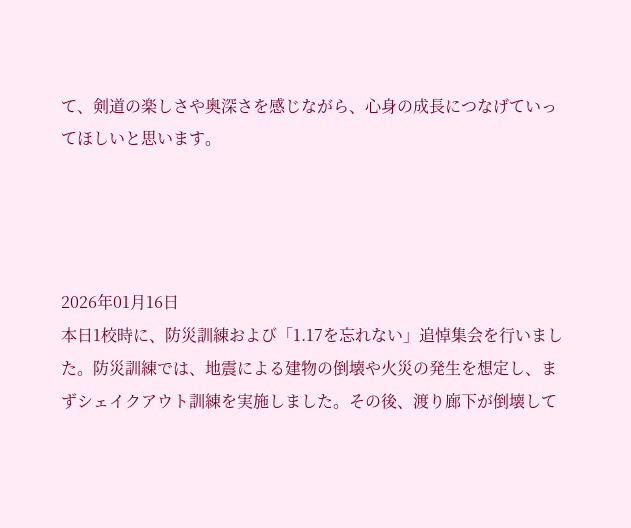て、剣道の楽しさや奥深さを感じながら、心身の成長につなげていってほしいと思います。




2026年01月16日
本日1校時に、防災訓練および「1.17を忘れない」追悼集会を行いました。防災訓練では、地震による建物の倒壊や火災の発生を想定し、まずシェイクアウト訓練を実施しました。その後、渡り廊下が倒壊して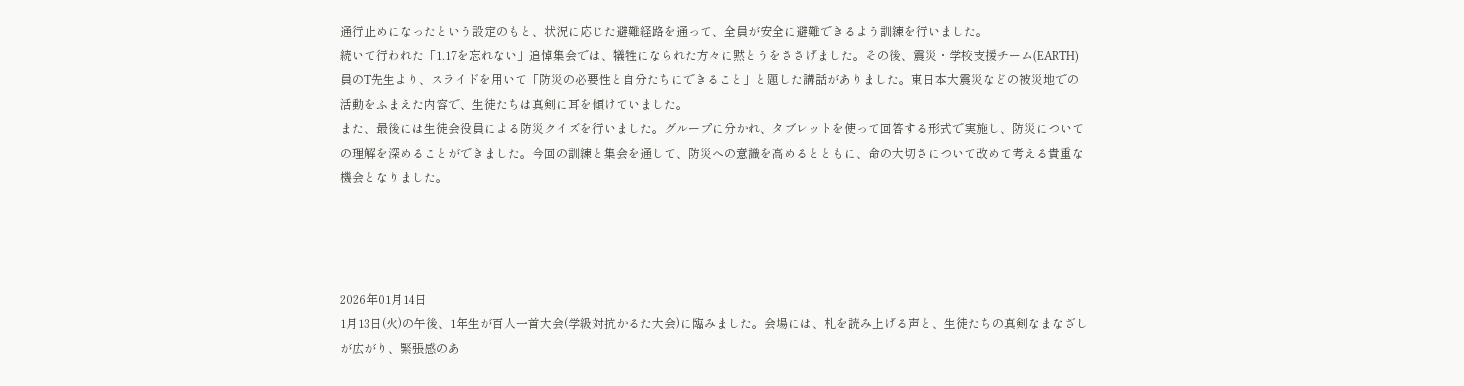通行止めになったという設定のもと、状況に応じた避難経路を通って、全員が安全に避難できるよう訓練を行いました。
続いて行われた「1.17を忘れない」追悼集会では、犠牲になられた方々に黙とうをささげました。その後、震災・学校支援チーム(EARTH)員のT先生より、スライドを用いて「防災の必要性と自分たちにできること」と題した講話がありました。東日本大震災などの被災地での活動をふまえた内容で、生徒たちは真剣に耳を傾けていました。
また、最後には生徒会役員による防災クイズを行いました。グループに分かれ、タブレットを使って回答する形式で実施し、防災についての理解を深めることができました。今回の訓練と集会を通して、防災への意識を高めるとともに、命の大切さについて改めて考える貴重な機会となりました。




2026年01月14日
1月13日(火)の午後、1年生が百人一首大会(学級対抗かるた大会)に臨みました。会場には、札を読み上げる声と、生徒たちの真剣なまなざしが広がり、緊張感のあ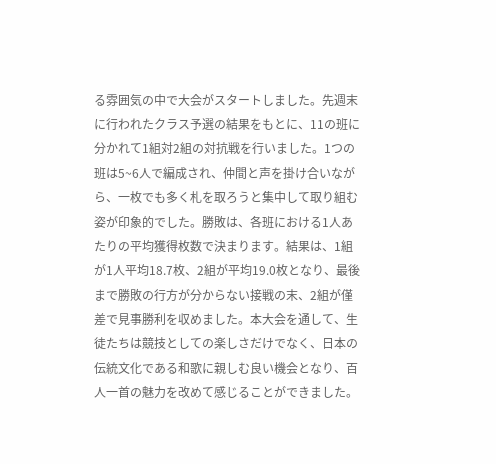る雰囲気の中で大会がスタートしました。先週末に行われたクラス予選の結果をもとに、11の班に分かれて1組対2組の対抗戦を行いました。1つの班は5~6人で編成され、仲間と声を掛け合いながら、一枚でも多く札を取ろうと集中して取り組む姿が印象的でした。勝敗は、各班における1人あたりの平均獲得枚数で決まります。結果は、1組が1人平均18.7枚、2組が平均19.0枚となり、最後まで勝敗の行方が分からない接戦の末、2組が僅差で見事勝利を収めました。本大会を通して、生徒たちは競技としての楽しさだけでなく、日本の伝統文化である和歌に親しむ良い機会となり、百人一首の魅力を改めて感じることができました。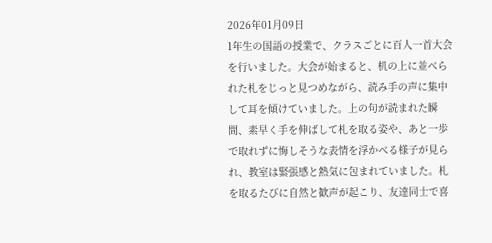2026年01月09日
1年生の国語の授業で、クラスごとに百人一首大会を行いました。大会が始まると、机の上に並べられた札をじっと見つめながら、読み手の声に集中して耳を傾けていました。上の句が読まれた瞬間、素早く手を伸ばして札を取る姿や、あと一歩で取れずに悔しそうな表情を浮かべる様子が見られ、教室は緊張感と熱気に包まれていました。札を取るたびに自然と歓声が起こり、友達同士で喜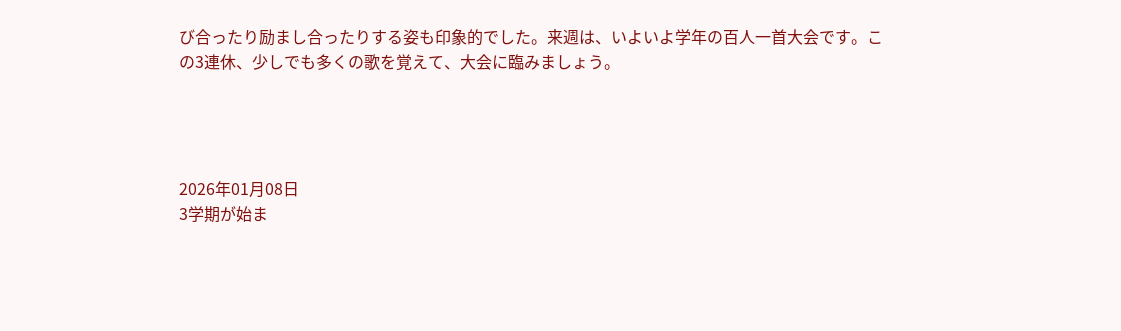び合ったり励まし合ったりする姿も印象的でした。来週は、いよいよ学年の百人一首大会です。この3連休、少しでも多くの歌を覚えて、大会に臨みましょう。




2026年01月08日
3学期が始ま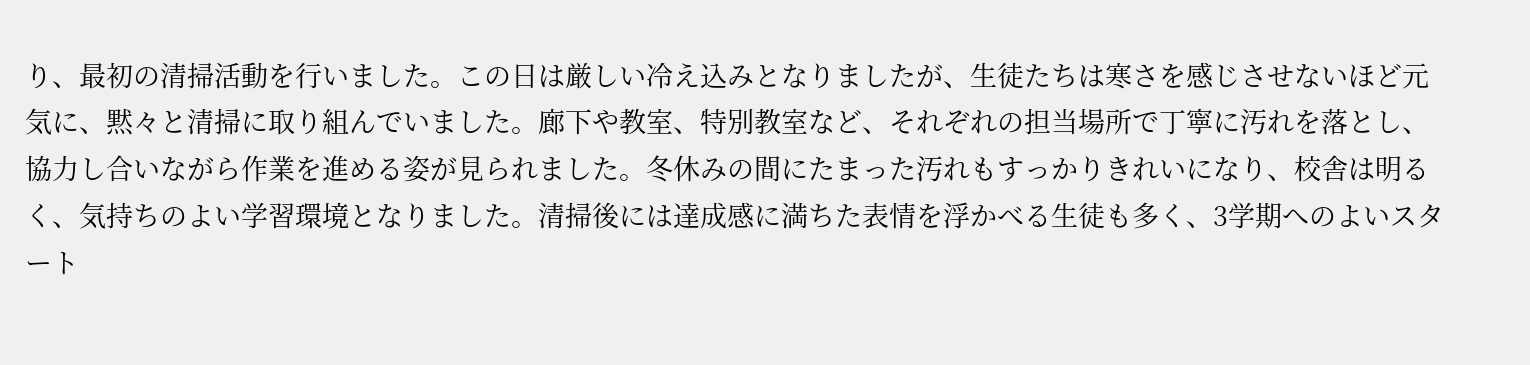り、最初の清掃活動を行いました。この日は厳しい冷え込みとなりましたが、生徒たちは寒さを感じさせないほど元気に、黙々と清掃に取り組んでいました。廊下や教室、特別教室など、それぞれの担当場所で丁寧に汚れを落とし、協力し合いながら作業を進める姿が見られました。冬休みの間にたまった汚れもすっかりきれいになり、校舎は明るく、気持ちのよい学習環境となりました。清掃後には達成感に満ちた表情を浮かべる生徒も多く、3学期へのよいスタート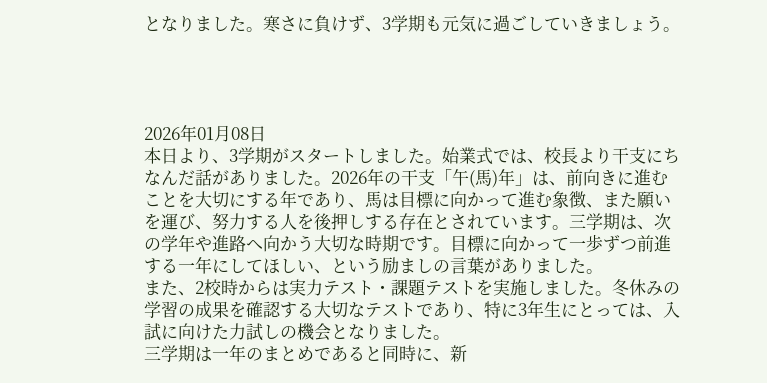となりました。寒さに負けず、3学期も元気に過ごしていきましょう。




2026年01月08日
本日より、3学期がスタートしました。始業式では、校長より干支にちなんだ話がありました。2026年の干支「午(馬)年」は、前向きに進むことを大切にする年であり、馬は目標に向かって進む象徴、また願いを運び、努力する人を後押しする存在とされています。三学期は、次の学年や進路へ向かう大切な時期です。目標に向かって一歩ずつ前進する一年にしてほしい、という励ましの言葉がありました。
また、2校時からは実力テスト・課題テストを実施しました。冬休みの学習の成果を確認する大切なテストであり、特に3年生にとっては、入試に向けた力試しの機会となりました。
三学期は一年のまとめであると同時に、新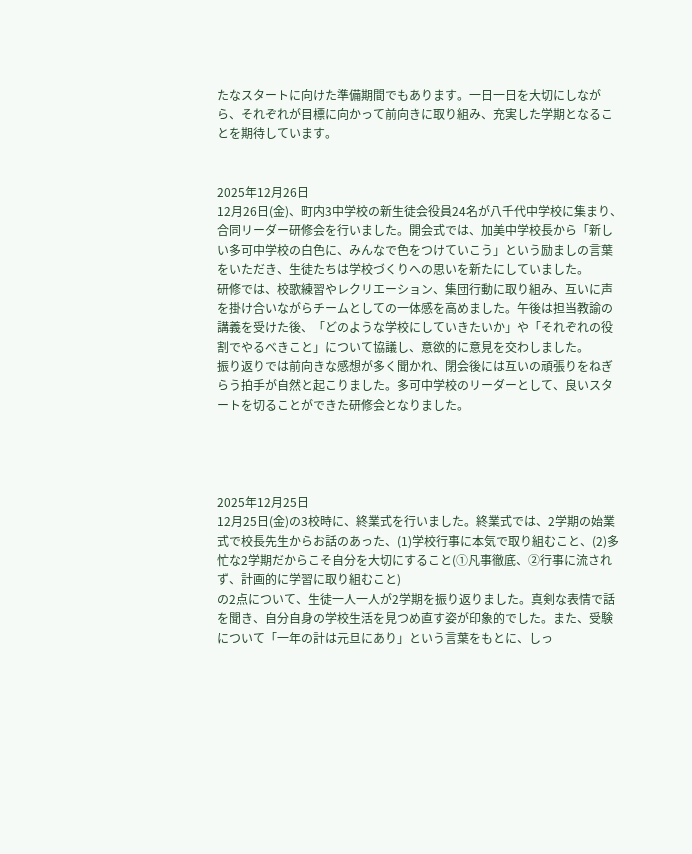たなスタートに向けた準備期間でもあります。一日一日を大切にしながら、それぞれが目標に向かって前向きに取り組み、充実した学期となることを期待しています。


2025年12月26日
12月26日(金)、町内3中学校の新生徒会役員24名が八千代中学校に集まり、合同リーダー研修会を行いました。開会式では、加美中学校長から「新しい多可中学校の白色に、みんなで色をつけていこう」という励ましの言葉をいただき、生徒たちは学校づくりへの思いを新たにしていました。
研修では、校歌練習やレクリエーション、集団行動に取り組み、互いに声を掛け合いながらチームとしての一体感を高めました。午後は担当教諭の講義を受けた後、「どのような学校にしていきたいか」や「それぞれの役割でやるべきこと」について協議し、意欲的に意見を交わしました。
振り返りでは前向きな感想が多く聞かれ、閉会後には互いの頑張りをねぎらう拍手が自然と起こりました。多可中学校のリーダーとして、良いスタートを切ることができた研修会となりました。




2025年12月25日
12月25日(金)の3校時に、終業式を行いました。終業式では、2学期の始業式で校長先生からお話のあった、(1)学校行事に本気で取り組むこと、(2)多忙な2学期だからこそ自分を大切にすること(①凡事徹底、②行事に流されず、計画的に学習に取り組むこと)
の2点について、生徒一人一人が2学期を振り返りました。真剣な表情で話を聞き、自分自身の学校生活を見つめ直す姿が印象的でした。また、受験について「一年の計は元旦にあり」という言葉をもとに、しっ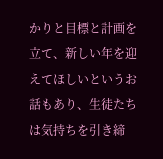かりと目標と計画を立て、新しい年を迎えてほしいというお話もあり、生徒たちは気持ちを引き締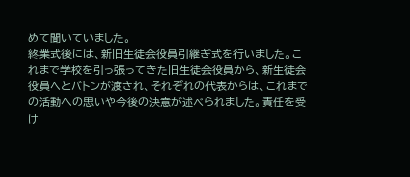めて聞いていました。
終業式後には、新旧生徒会役員引継ぎ式を行いました。これまで学校を引っ張ってきた旧生徒会役員から、新生徒会役員へとバトンが渡され、それぞれの代表からは、これまでの活動への思いや今後の決意が述べられました。責任を受け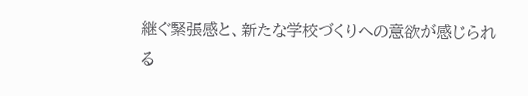継ぐ緊張感と、新たな学校づくりへの意欲が感じられる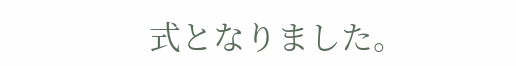式となりました。